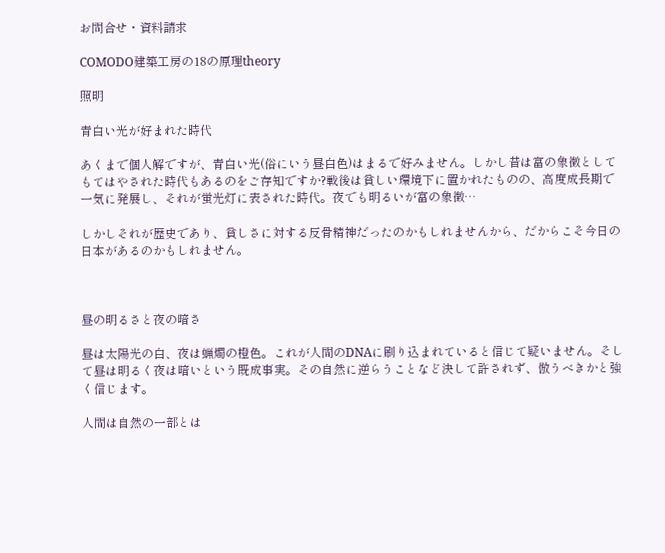お問合せ・資料請求

COMODO建築工房の18の原理theory

照明

青白い光が好まれた時代

あくまで個人解ですが、青白い光(俗にいう昼白色)はまるで好みません。しかし昔は富の象徴としてもてはやされた時代もあるのをご存知ですか?戦後は貧しい環境下に置かれたものの、高度成長期で一気に発展し、それが蛍光灯に表された時代。夜でも明るいが富の象徴…

しかしそれが歴史であり、貧しさに対する反骨精神だったのかもしれませんから、だからこそ今日の日本があるのかもしれません。



昼の明るさと夜の暗さ

昼は太陽光の白、夜は蝋燭の橙色。これが人間のDNAに刷り込まれていると信じて疑いません。そして昼は明るく夜は暗いという既成事実。その自然に逆らうことなど決して許されず、倣うべきかと強く信じます。

人間は自然の一部とは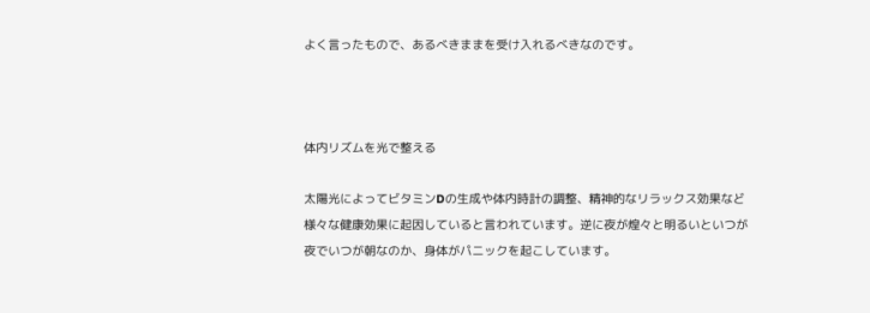よく言ったもので、あるべきままを受け入れるべきなのです。



体内リズムを光で整える

太陽光によってビタミンDの生成や体内時計の調整、精神的なリラックス効果など様々な健康効果に起因していると言われています。逆に夜が煌々と明るいといつが夜でいつが朝なのか、身体がパニックを起こしています。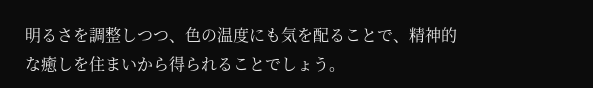明るさを調整しつつ、色の温度にも気を配ることで、精神的な癒しを住まいから得られることでしょう。